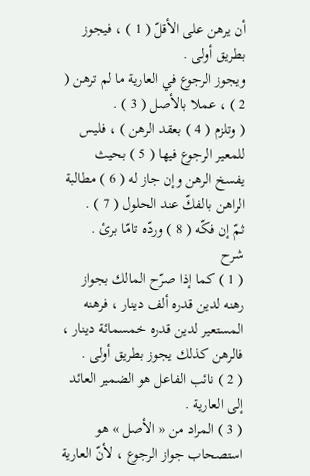أن يرهن على الأقلّ ( 1 ) ، فيجوز بطريق أولى .
ويجوز الرجوع في العارية ما لم ترهن ( 2 ) ، عملا بالأصل ( 3 ) .
( وتلزم ( 4 ) بعقد الرهن ) ، فليس للمعير الرجوع فيها ( 5 ) بحيث يفسخ الرهن وإن جاز له ( 6 ) مطالبة الراهن بالفكّ عند الحلول ( 7 ) .
ثمّ إن فكّه ( 8 ) وردّه تامّا برئ .
شرح
( 1 ) كما إذا صرّح المالك بجواز رهنه لدين قدره ألف دينار ، فرهنه المستعير لدين قدره خمسمائة دينار ، فالرهن كذلك يجوز بطريق أولى .
( 2 ) نائب الفاعل هو الضمير العائد إلى العارية .
( 3 ) المراد من « الأصل » هو استصحاب جواز الرجوع ، لأنّ العارية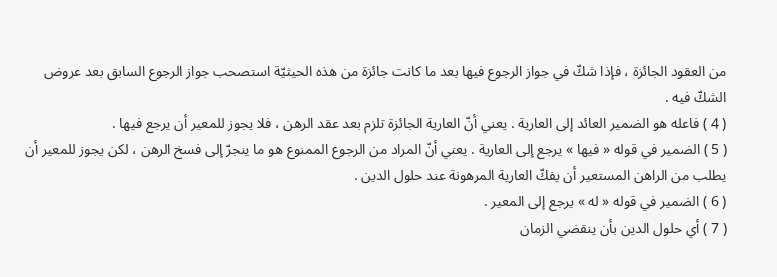من العقود الجائزة ، فإذا شكّ في جواز الرجوع فيها بعد ما كانت جائزة من هذه الحيثيّة استصحب جواز الرجوع السابق بعد عروض الشكّ فيه .
( 4 ) فاعله هو الضمير العائد إلى العارية . يعني أنّ العارية الجائزة تلزم بعد عقد الرهن ، فلا يجوز للمعير أن يرجع فيها .
( 5 ) الضمير في قوله « فيها » يرجع إلى العارية . يعني أنّ المراد من الرجوع الممنوع هو ما ينجرّ إلى فسخ الرهن ، لكن يجوز للمعير أن يطلب من الراهن المستعير أن يفكّ العارية المرهونة عند حلول الدين .
( 6 ) الضمير في قوله « له » يرجع إلى المعير .
( 7 ) أي حلول الدين بأن ينقضي الزمان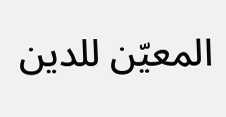المعيّن للدين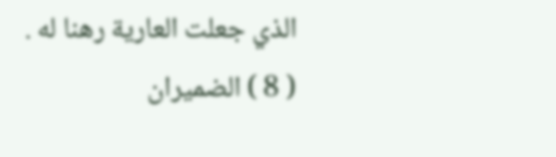الذي جعلت العارية رهنا له .
( 8 ) الضميران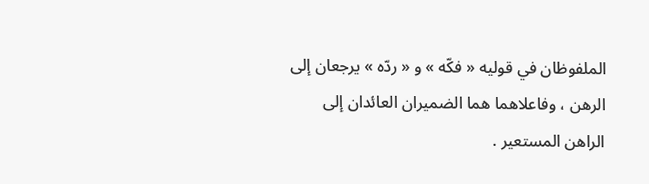الملفوظان في قوليه « فكّه » و « ردّه » يرجعان إلى الرهن ، وفاعلاهما هما الضميران العائدان إلى الراهن المستعير .